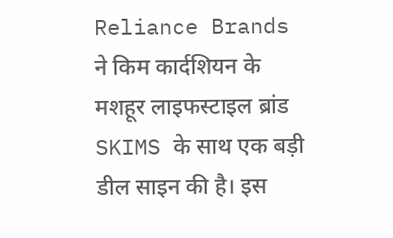Reliance Brands ने किम कार्दशियन के मशहूर लाइफस्टाइल ब्रांड SKIMS के साथ एक बड़ी डील साइन की है। इस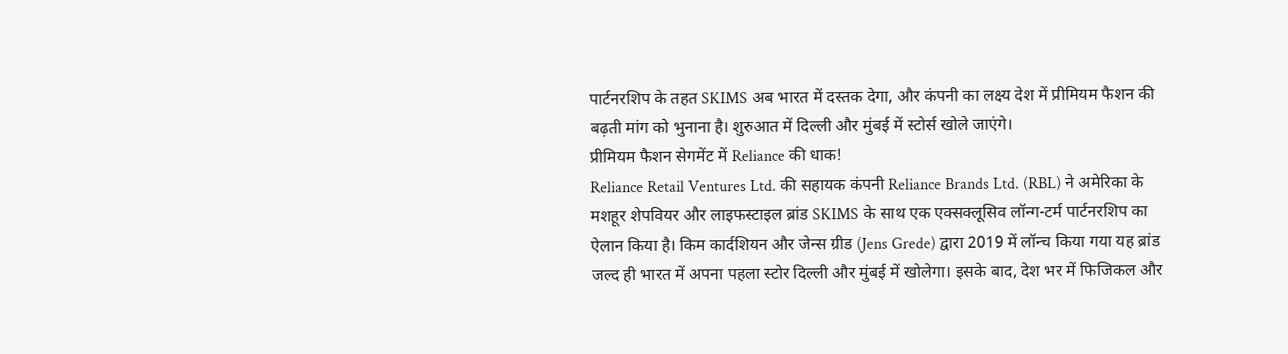पार्टनरशिप के तहत SKIMS अब भारत में दस्तक देगा, और कंपनी का लक्ष्य देश में प्रीमियम फैशन की बढ़ती मांग को भुनाना है। शुरुआत में दिल्ली और मुंबई में स्टोर्स खोले जाएंगे।
प्रीमियम फैशन सेगमेंट में Reliance की धाक!
Reliance Retail Ventures Ltd. की सहायक कंपनी Reliance Brands Ltd. (RBL) ने अमेरिका के मशहूर शेपवियर और लाइफस्टाइल ब्रांड SKIMS के साथ एक एक्सक्लूसिव लॉन्ग-टर्म पार्टनरशिप का ऐलान किया है। किम कार्दशियन और जेन्स ग्रीड (Jens Grede) द्वारा 2019 में लॉन्च किया गया यह ब्रांड जल्द ही भारत में अपना पहला स्टोर दिल्ली और मुंबई में खोलेगा। इसके बाद, देश भर में फिजिकल और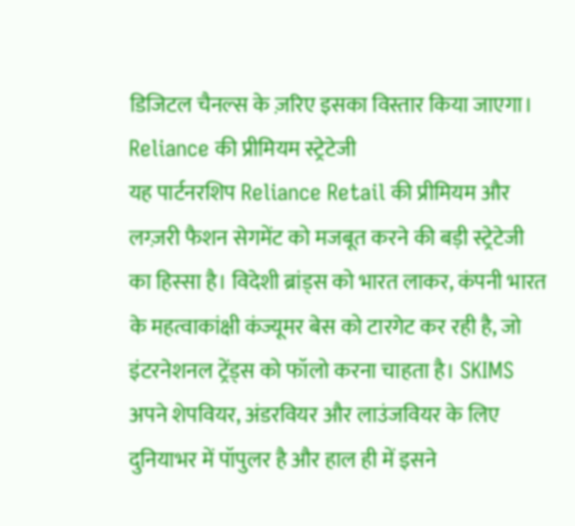डिजिटल चैनल्स के ज़रिए इसका विस्तार किया जाएगा।
Reliance की प्रीमियम स्ट्रेटेजी
यह पार्टनरशिप Reliance Retail की प्रीमियम और लग्ज़री फैशन सेगमेंट को मजबूत करने की बड़ी स्ट्रेटेजी का हिस्सा है। विदेशी ब्रांड्स को भारत लाकर, कंपनी भारत के महत्वाकांक्षी कंज्यूमर बेस को टारगेट कर रही है, जो इंटरनेशनल ट्रेंड्स को फॉलो करना चाहता है। SKIMS अपने शेपवियर, अंडरवियर और लाउंजवियर के लिए दुनियाभर में पॉपुलर है और हाल ही में इसने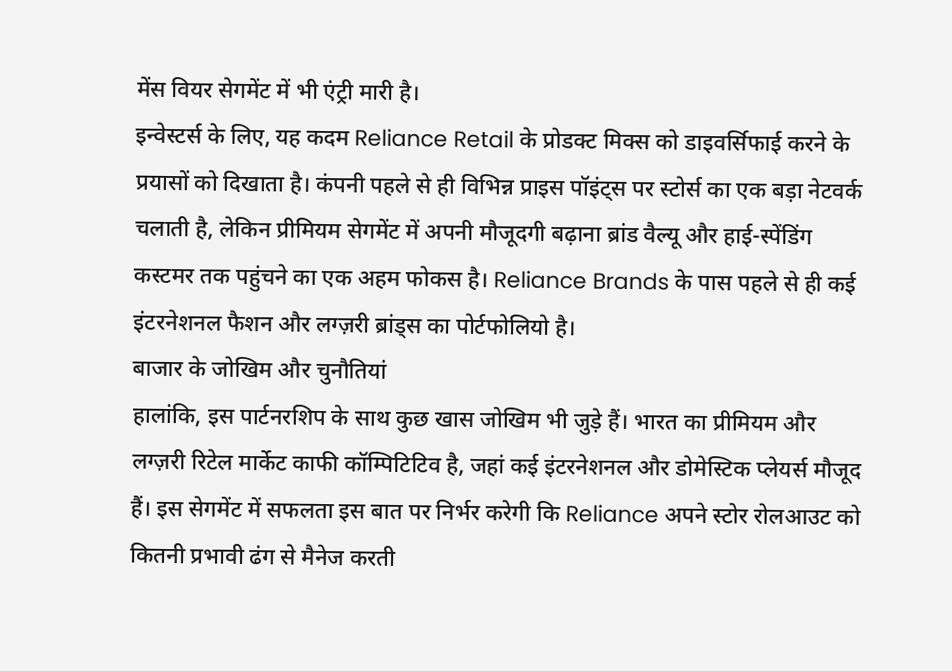मेंस वियर सेगमेंट में भी एंट्री मारी है।
इन्वेस्टर्स के लिए, यह कदम Reliance Retail के प्रोडक्ट मिक्स को डाइवर्सिफाई करने के प्रयासों को दिखाता है। कंपनी पहले से ही विभिन्न प्राइस पॉइंट्स पर स्टोर्स का एक बड़ा नेटवर्क चलाती है, लेकिन प्रीमियम सेगमेंट में अपनी मौजूदगी बढ़ाना ब्रांड वैल्यू और हाई-स्पेंडिंग कस्टमर तक पहुंचने का एक अहम फोकस है। Reliance Brands के पास पहले से ही कई इंटरनेशनल फैशन और लग्ज़री ब्रांड्स का पोर्टफोलियो है।
बाजार के जोखिम और चुनौतियां
हालांकि, इस पार्टनरशिप के साथ कुछ खास जोखिम भी जुड़े हैं। भारत का प्रीमियम और लग्ज़री रिटेल मार्केट काफी कॉम्पिटिटिव है, जहां कई इंटरनेशनल और डोमेस्टिक प्लेयर्स मौजूद हैं। इस सेगमेंट में सफलता इस बात पर निर्भर करेगी कि Reliance अपने स्टोर रोलआउट को कितनी प्रभावी ढंग से मैनेज करती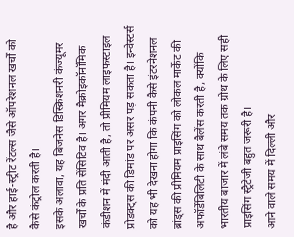है और हाई-स्ट्रीट रेंटल्स जैसे ऑपरेशनल खर्चों को कैसे कंट्रोल करती है।
इसके अलावा, यह बिजनेस डिस्क्रिशनरी कंज्यूमर खर्चों के प्रति सेंसिटिव है। अगर मैक्रोइकॉनॉमिक कंडीशन में मंदी आती है, तो प्रीमियम लाइफस्टाइल प्रोडक्ट्स की डिमांड पर असर पड़ सकता है। इन्वेस्टर्स को यह भी देखना होगा कि कंपनी कैसे इंटरनेशनल ब्रांड्स की प्रीमियम प्राइसिंग को लोकल मार्केट की अफॉर्डेबिलिटी के साथ बैलेंस करती है, क्योंकि भारतीय बाजार में लंबे समय तक ग्रोथ के लिए सही प्राइसिंग स्ट्रैटेजी बहुत जरूरी है।
आने वाले समय में दिल्ली और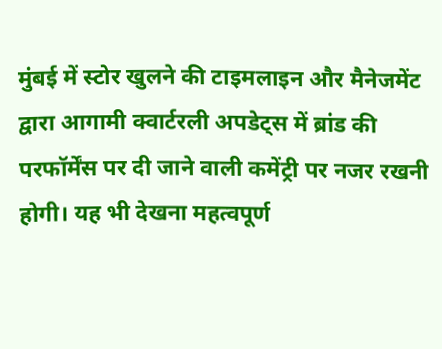मुंबई में स्टोर खुलने की टाइमलाइन और मैनेजमेंट द्वारा आगामी क्वार्टरली अपडेट्स में ब्रांड की परफॉर्मेंस पर दी जाने वाली कमेंट्री पर नजर रखनी होगी। यह भी देखना महत्वपूर्ण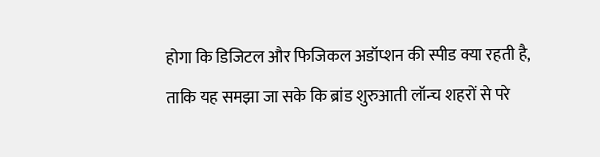होगा कि डिजिटल और फिजिकल अडॉप्शन की स्पीड क्या रहती है, ताकि यह समझा जा सके कि ब्रांड शुरुआती लॉन्च शहरों से परे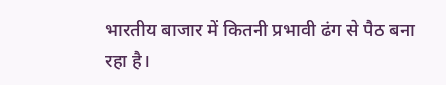भारतीय बाजार में कितनी प्रभावी ढंग से पैठ बना रहा है।